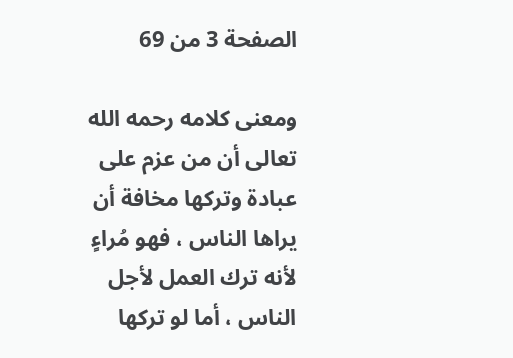الصفحة 3 من 69

ومعنى كلامه رحمه الله تعالى أن من عزم على عبادة وتركها مخافة أن يراها الناس ، فهو مُراءٍ لأنه ترك العمل لأجل الناس ، أما لو تركها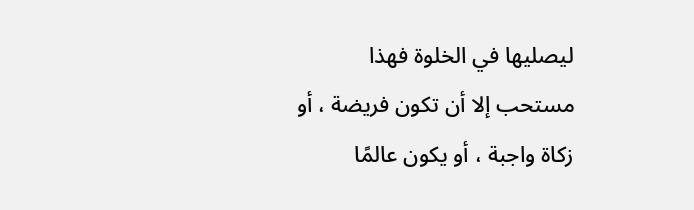ليصليها في الخلوة فهذا مستحب إلا أن تكون فريضة ، أو زكاة واجبة ، أو يكون عالمًا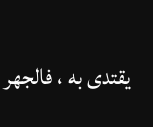يقتدى به ، فالجهر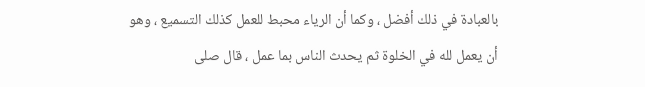بالعبادة في ذلك أفضل ، وكما أن الرياء محبط للعمل كذلك التسميع ، وهو أن يعمل لله في الخلوة ثم يحدث الناس بما عمل ، قال صلى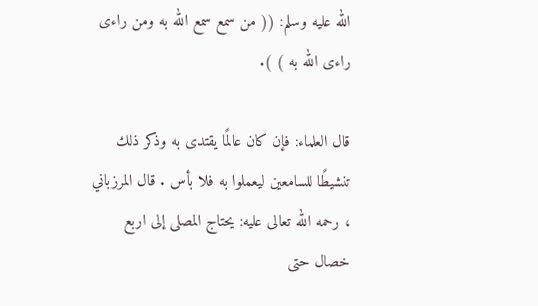الله عليه وسلم: (( من سمع سمع الله به ومن راءى راءى الله به ) ).

قال العلماء: فإن كان عالمًا يقتدى به وذكر ذلك تنشيطًا للسامعين ليعملوا به فلا بأس . قال المرزباني ، رحمه الله تعالى عليه: يحتاج المصلى إلى اربع خصال حتى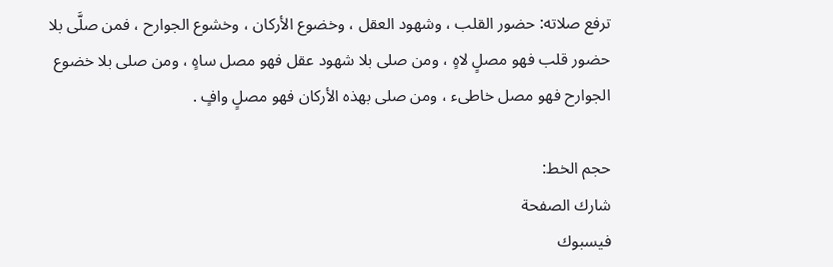ترفع صلاته: حضور القلب ، وشهود العقل ، وخضوع الأركان ، وخشوع الجوارح ، فمن صلَّى بلا حضور قلب فهو مصلٍ لاهٍ ، ومن صلى بلا شهود عقل فهو مصل ساهٍ ، ومن صلى بلا خضوع الجوارح فهو مصل خاطىء ، ومن صلى بهذه الأركان فهو مصلٍ وافٍ .

حجم الخط:
شارك الصفحة
فيسبوك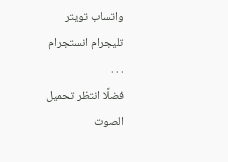واتساب تويتر تليجرام انستجرام
. . .
فضلًا انتظر تحميل الصوت